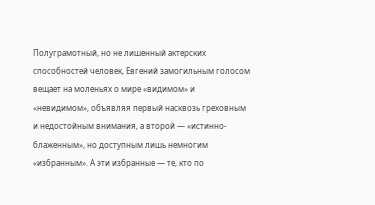Полуграмотный, но не лишенный актерских способностей человек, Евгений замогильным голосом вещает на моленьях о мире «видимом» и «невидимом», объявляя первый насквозь греховным и недостойным внимания, а второй — «истинно-блаженным», но доступным лишь немногим «избранным». А эти избранные — те, кто по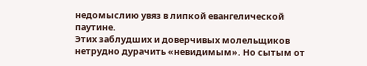недомыслию увяз в липкой евангелической паутине.
Этих заблудших и доверчивых молельщиков нетрудно дурачить «невидимым». Но сытым от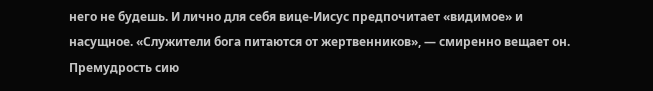него не будешь. И лично для себя вице-Иисус предпочитает «видимое» и насущное. «Служители бога питаются от жертвенников», — смиренно вещает он.
Премудрость сию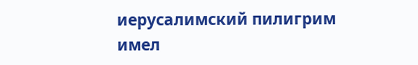иерусалимский пилигрим имел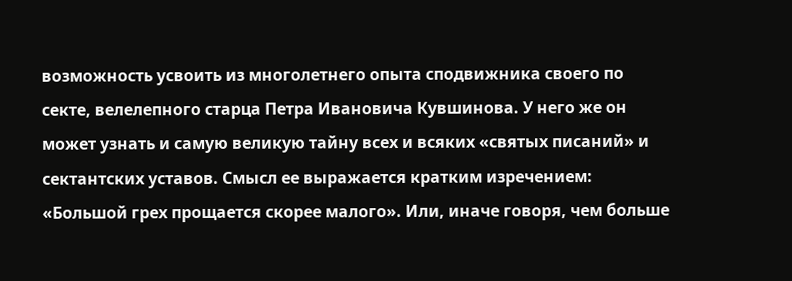возможность усвоить из многолетнего опыта сподвижника своего по секте, велелепного старца Петра Ивановича Кувшинова. У него же он может узнать и самую великую тайну всех и всяких «святых писаний» и сектантских уставов. Смысл ее выражается кратким изречением: «Большой грех прощается скорее малого». Или, иначе говоря, чем больше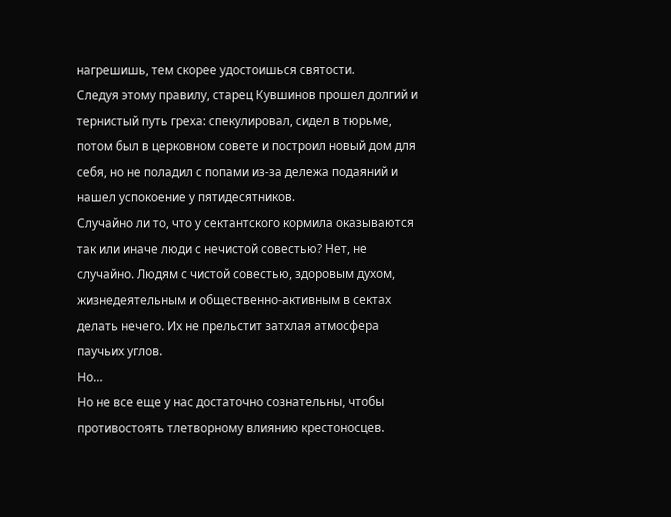нагрешишь, тем скорее удостоишься святости.
Следуя этому правилу, старец Кувшинов прошел долгий и тернистый путь греха: спекулировал, сидел в тюрьме, потом был в церковном совете и построил новый дом для себя, но не поладил с попами из-за дележа подаяний и нашел успокоение у пятидесятников.
Случайно ли то, что у сектантского кормила оказываются так или иначе люди с нечистой совестью? Нет, не случайно. Людям с чистой совестью, здоровым духом, жизнедеятельным и общественно-активным в сектах делать нечего. Их не прельстит затхлая атмосфера паучьих углов.
Но…
Но не все еще у нас достаточно сознательны, чтобы противостоять тлетворному влиянию крестоносцев.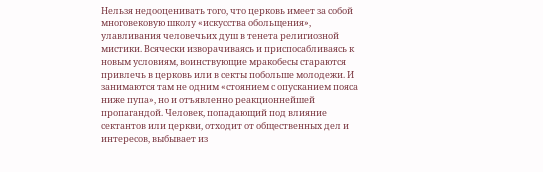Нельзя недооценивать того, что церковь имеет за собой многовековую школу «искусства обольщения», улавливания человечьих душ в тенета религиозной мистики. Всячески изворачиваясь и приспосабливаясь к новым условиям, воинствующие мракобесы стараются привлечь в церковь или в секты побольше молодежи. И занимаются там не одним «стоянием с опусканием пояса ниже пупа», но и отъявленно реакционнейшей пропагандой. Человек, попадающий под влияние сектантов или церкви, отходит от общественных дел и интересов, выбывает из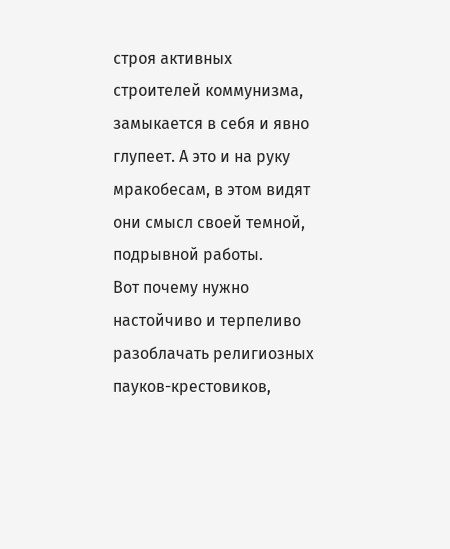строя активных строителей коммунизма, замыкается в себя и явно глупеет. А это и на руку мракобесам, в этом видят они смысл своей темной, подрывной работы.
Вот почему нужно настойчиво и терпеливо разоблачать религиозных пауков-крестовиков,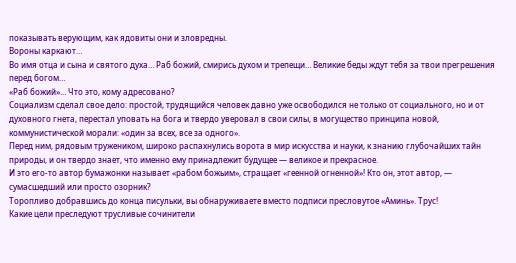показывать верующим, как ядовиты они и зловредны.
Вороны каркают…
Во имя отца и сына и святого духа… Раб божий, смирись духом и трепещи… Великие беды ждут тебя за твои прегрешения перед богом…
«Раб божий»… Что это, кому адресовано?
Социализм сделал свое дело: простой, трудящийся человек давно уже освободился не только от социального, но и от духовного гнета, перестал уповать на бога и твердо уверовал в свои силы, в могущество принципа новой, коммунистической морали: «один за всех, все за одного».
Перед ним, рядовым тружеником, широко распахнулись ворота в мир искусства и науки, к знанию глубочайших тайн природы, и он твердо знает, что именно ему принадлежит будущее — великое и прекрасное.
И это его-то автор бумажонки называет «рабом божьим», стращает «геенной огненной»! Кто он, этот автор, — сумасшедший или просто озорник?
Торопливо добравшись до конца писульки, вы обнаруживаете вместо подписи пресловутое «Аминь». Трус!
Какие цели преследуют трусливые сочинители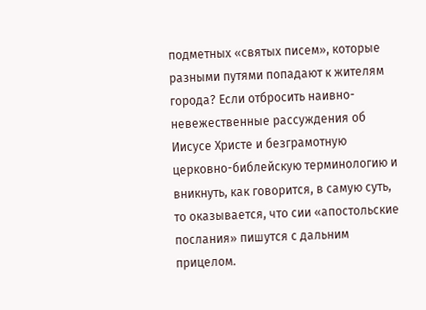подметных «святых писем», которые разными путями попадают к жителям города? Если отбросить наивно-невежественные рассуждения об Иисусе Христе и безграмотную церковно-библейскую терминологию и вникнуть, как говорится, в самую суть, то оказывается, что сии «апостольские послания» пишутся с дальним прицелом.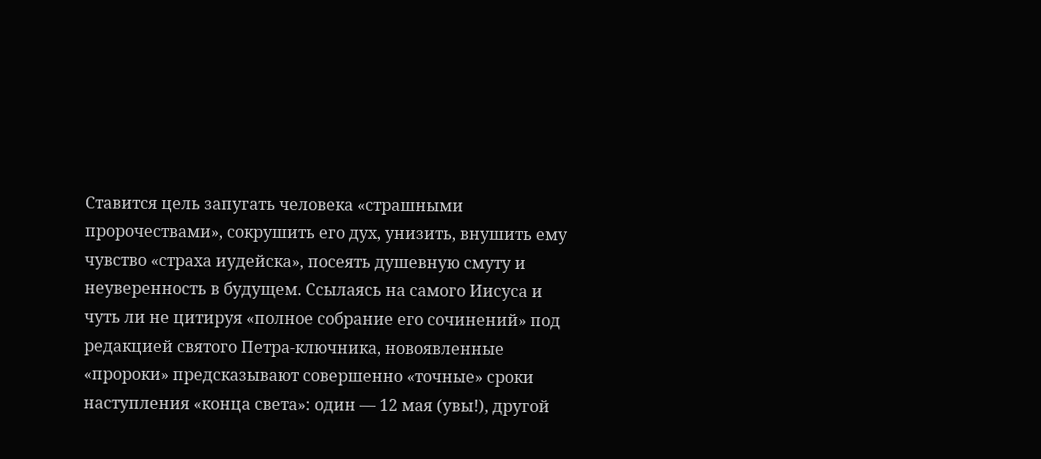Ставится цель запугать человека «страшными пророчествами», сокрушить его дух, унизить, внушить ему чувство «страха иудейска», посеять душевную смуту и неуверенность в будущем. Ссылаясь на самого Иисуса и чуть ли не цитируя «полное собрание его сочинений» под редакцией святого Петра-ключника, новоявленные «пророки» предсказывают совершенно «точные» сроки наступления «конца света»: один — 12 мая (увы!), другой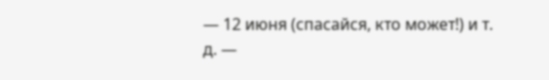— 12 июня (спасайся, кто может!) и т. д. —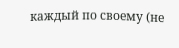каждый по своему (не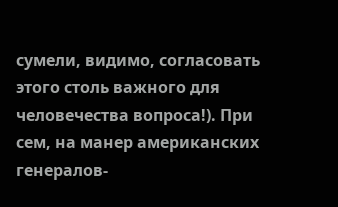сумели, видимо, согласовать этого столь важного для человечества вопроса!). При сем, на манер американских генералов-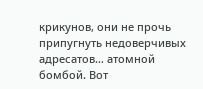крикунов, они не прочь припугнуть недоверчивых адресатов… атомной бомбой. Вот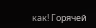как! Горячей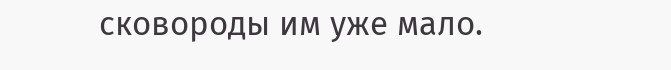сковороды им уже мало.